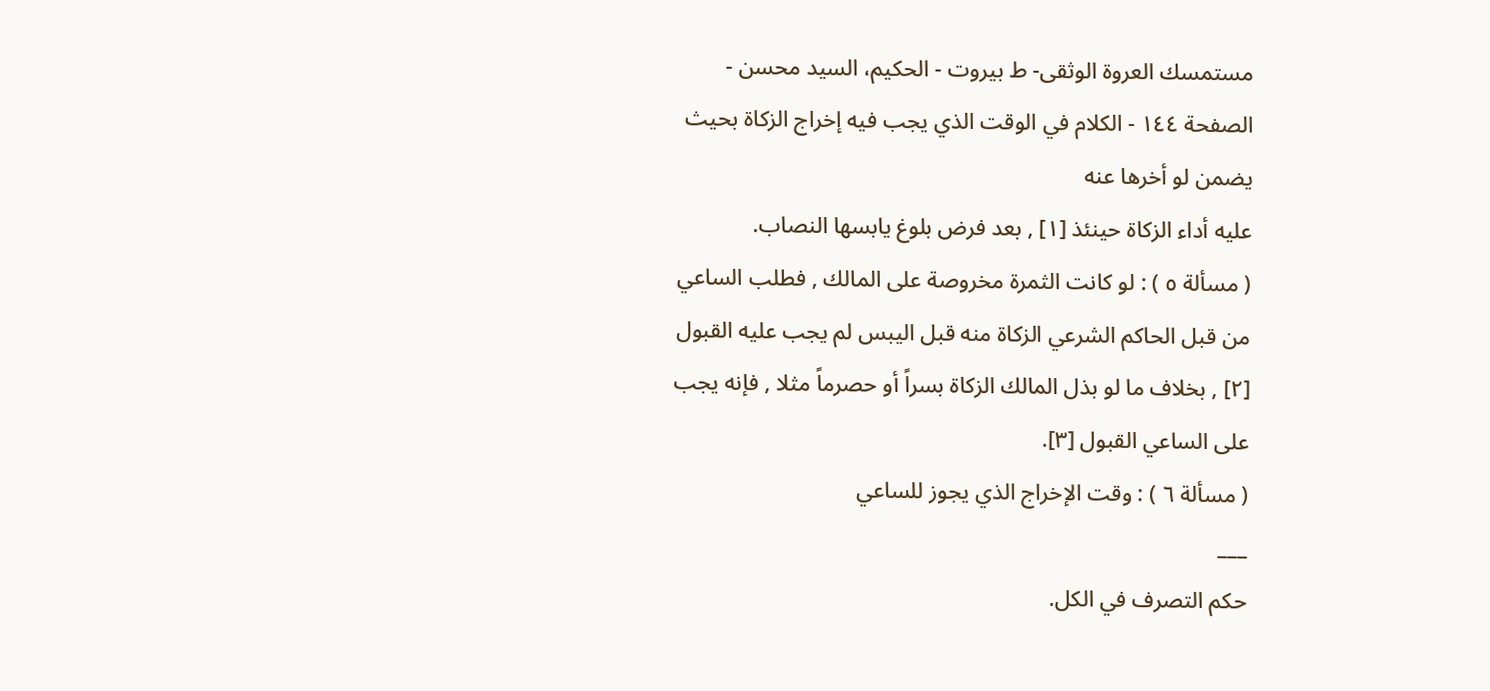مستمسك العروة الوثقى- ط بیروت - الحكيم، السيد محسن - الصفحة ١٤٤ - الكلام في الوقت الذي يجب فيه إخراج الزكاة بحيث يضمن لو أخرها عنه
عليه أداء الزكاة حينئذ [١] , بعد فرض بلوغ يابسها النصاب.
( مسألة ٥ ) : لو كانت الثمرة مخروصة على المالك , فطلب الساعي من قبل الحاكم الشرعي الزكاة منه قبل اليبس لم يجب عليه القبول [٢] , بخلاف ما لو بذل المالك الزكاة بسراً أو حصرماً مثلا , فإنه يجب على الساعي القبول [٣].
( مسألة ٦ ) : وقت الإخراج الذي يجوز للساعي
___
حكم التصرف في الكل.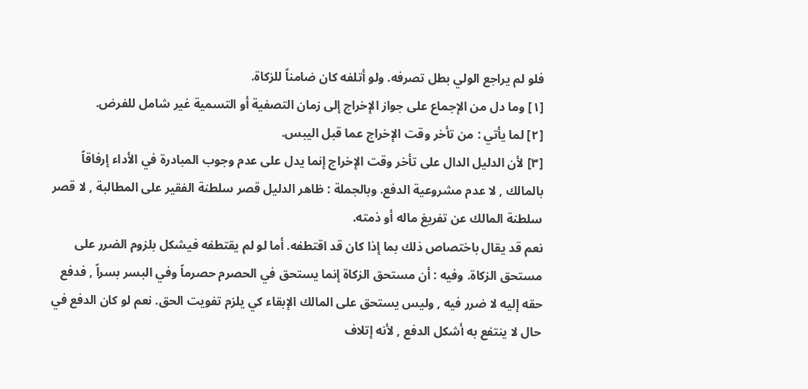فلو لم يراجع الولي بطل تصرفه. ولو أتلفه كان ضامناً للزكاة.
[١] وما دل من الإجماع على جواز الإخراج إلى زمان التصفية أو التسمية غير شامل للفرض.
[٢] لما يأتي : من تأخر وقت الإخراج عما قبل اليبس.
[٣] لأن الدليل الدال على تأخر وقت الإخراج إنما يدل على عدم وجوب المبادرة في الأداء إرفاقاً بالمالك , لا عدم مشروعية الدفع. وبالجملة : ظاهر الدليل قصر سلطنة الفقير على المطالبة , لا قصر سلطنة المالك عن تفريغ ماله أو ذمته.
نعم قد يقال باختصاص ذلك بما إذا كان قد اقتطفه. أما لو لم يقتطفه فيشكل بلزوم الضرر على مستحق الزكاة. وفيه : أن مستحق الزكاة إنما يستحق في الحصرم حصرماً وفي البسر بسراً , فدفع حقه إليه لا ضرر فيه , وليس يستحق على المالك الإبقاء كي يلزم تفويت الحق. نعم لو كان الدفع في حال لا ينتفع به أشكل الدفع , لأنه إتلاف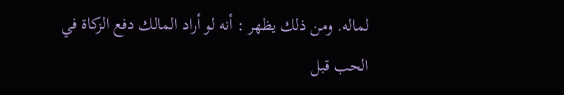لماله. ومن ذلك يظهر : أنه لو أراد المالك دفع الزكاة في الحب قبل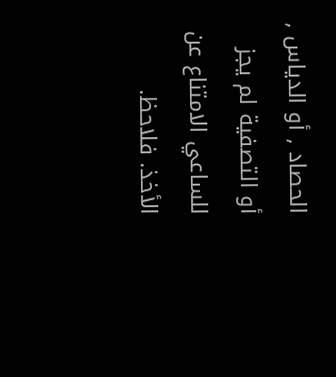الحصاد , أو الدياس , أو التصفية لم يجز للساعي الامتناع عن الأخذ. فلاحظ.